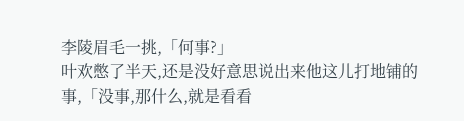李陵眉毛一挑,「何事?」
叶欢憋了半天,还是没好意思说出来他这儿打地铺的事,「没事,那什么,就是看看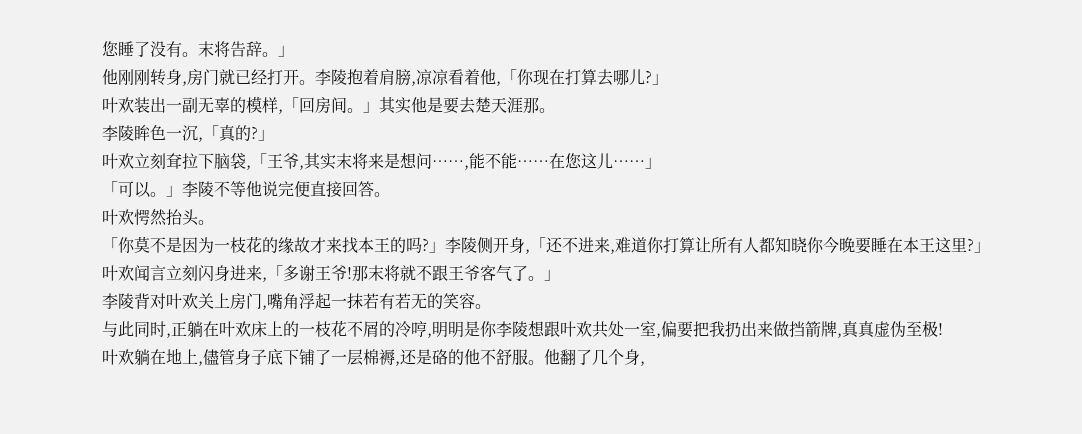您睡了没有。末将告辞。」
他刚刚转身,房门就已经打开。李陵抱着肩膀,凉凉看着他,「你现在打算去哪儿?」
叶欢装出一副无辜的模样,「回房间。」其实他是要去楚天涯那。
李陵眸色一沉,「真的?」
叶欢立刻耷拉下脑袋,「王爷,其实末将来是想问……,能不能……在您这儿……」
「可以。」李陵不等他说完便直接回答。
叶欢愕然抬头。
「你莫不是因为一枝花的缘故才来找本王的吗?」李陵侧开身,「还不进来,难道你打算让所有人都知晓你今晚要睡在本王这里?」
叶欢闻言立刻闪身进来,「多谢王爷!那末将就不跟王爷客气了。」
李陵背对叶欢关上房门,嘴角浮起一抹若有若无的笑容。
与此同时,正躺在叶欢床上的一枝花不屑的冷哼,明明是你李陵想跟叶欢共处一室,偏要把我扔出来做挡箭牌,真真虚伪至极!
叶欢躺在地上,儘管身子底下铺了一层棉褥,还是硌的他不舒服。他翻了几个身,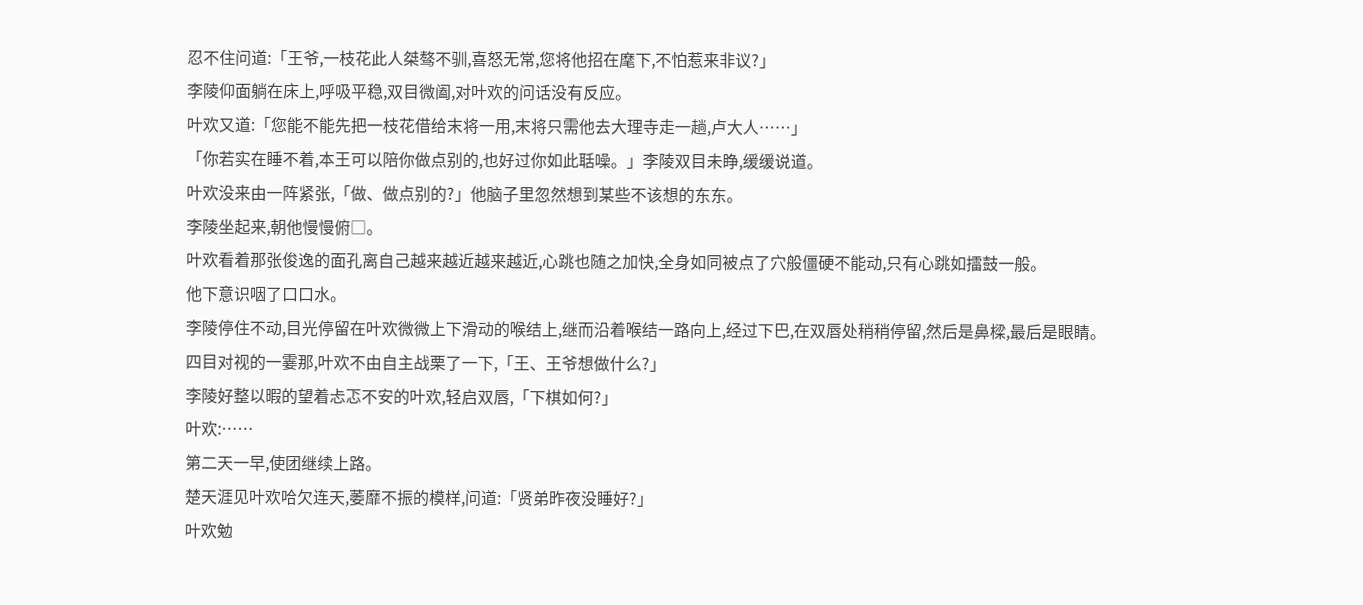忍不住问道:「王爷,一枝花此人桀骜不驯,喜怒无常,您将他招在麾下,不怕惹来非议?」
李陵仰面躺在床上,呼吸平稳,双目微阖,对叶欢的问话没有反应。
叶欢又道:「您能不能先把一枝花借给末将一用,末将只需他去大理寺走一趟,卢大人……」
「你若实在睡不着,本王可以陪你做点别的,也好过你如此聒噪。」李陵双目未睁,缓缓说道。
叶欢没来由一阵紧张,「做、做点别的?」他脑子里忽然想到某些不该想的东东。
李陵坐起来,朝他慢慢俯□。
叶欢看着那张俊逸的面孔离自己越来越近越来越近,心跳也随之加快,全身如同被点了穴般僵硬不能动,只有心跳如擂鼓一般。
他下意识咽了口口水。
李陵停住不动,目光停留在叶欢微微上下滑动的喉结上,继而沿着喉结一路向上,经过下巴,在双唇处稍稍停留,然后是鼻樑,最后是眼睛。
四目对视的一霎那,叶欢不由自主战栗了一下,「王、王爷想做什么?」
李陵好整以暇的望着忐忑不安的叶欢,轻启双唇,「下棋如何?」
叶欢:……
第二天一早,使团继续上路。
楚天涯见叶欢哈欠连天,萎靡不振的模样,问道:「贤弟昨夜没睡好?」
叶欢勉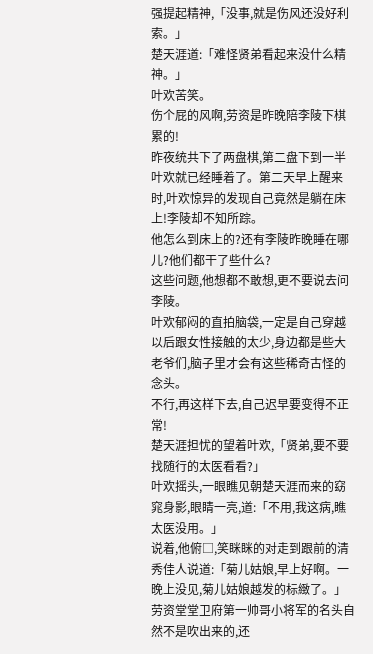强提起精神,「没事,就是伤风还没好利索。」
楚天涯道:「难怪贤弟看起来没什么精神。」
叶欢苦笑。
伤个屁的风啊,劳资是昨晚陪李陵下棋累的!
昨夜统共下了两盘棋,第二盘下到一半叶欢就已经睡着了。第二天早上醒来时,叶欢惊异的发现自己竟然是躺在床上!李陵却不知所踪。
他怎么到床上的?还有李陵昨晚睡在哪儿?他们都干了些什么?
这些问题,他想都不敢想,更不要说去问李陵。
叶欢郁闷的直拍脑袋,一定是自己穿越以后跟女性接触的太少,身边都是些大老爷们,脑子里才会有这些稀奇古怪的念头。
不行,再这样下去,自己迟早要变得不正常!
楚天涯担忧的望着叶欢,「贤弟,要不要找随行的太医看看?」
叶欢摇头,一眼瞧见朝楚天涯而来的窈窕身影,眼睛一亮,道:「不用,我这病,瞧太医没用。」
说着,他俯□,笑眯眯的对走到跟前的清秀佳人说道:「菊儿姑娘,早上好啊。一晚上没见,菊儿姑娘越发的标緻了。」
劳资堂堂卫府第一帅哥小将军的名头自然不是吹出来的,还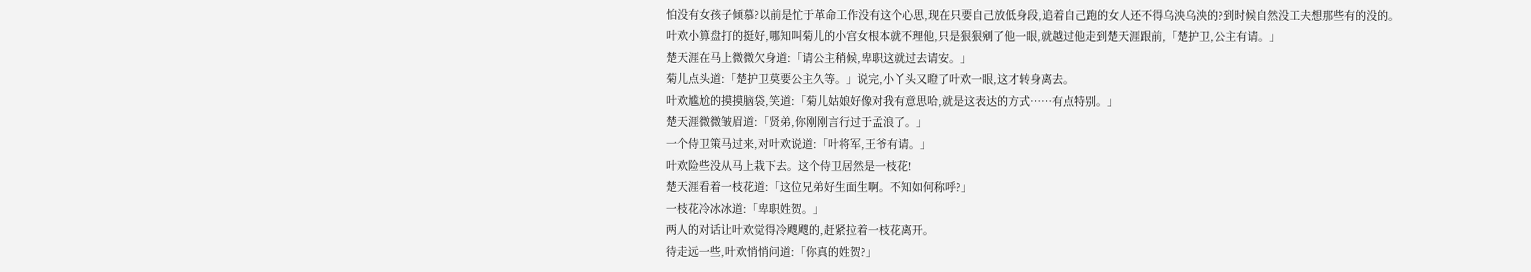怕没有女孩子倾慕?以前是忙于革命工作没有这个心思,现在只要自己放低身段,追着自己跑的女人还不得乌泱乌泱的?到时候自然没工夫想那些有的没的。
叶欢小算盘打的挺好,哪知叫菊儿的小宫女根本就不理他,只是狠狠剜了他一眼,就越过他走到楚天涯跟前,「楚护卫,公主有请。」
楚天涯在马上微微欠身道:「请公主稍候,卑职这就过去请安。」
菊儿点头道:「楚护卫莫要公主久等。」说完,小丫头又瞪了叶欢一眼,这才转身离去。
叶欢尴尬的摸摸脑袋,笑道:「菊儿姑娘好像对我有意思哈,就是这表达的方式……有点特别。」
楚天涯微微皱眉道:「贤弟,你刚刚言行过于孟浪了。」
一个侍卫策马过来,对叶欢说道:「叶将军,王爷有请。」
叶欢险些没从马上栽下去。这个侍卫居然是一枝花!
楚天涯看着一枝花道:「这位兄弟好生面生啊。不知如何称呼?」
一枝花冷冰冰道:「卑职姓贺。」
两人的对话让叶欢觉得冷飕飕的,赶紧拉着一枝花离开。
待走远一些,叶欢悄悄问道:「你真的姓贺?」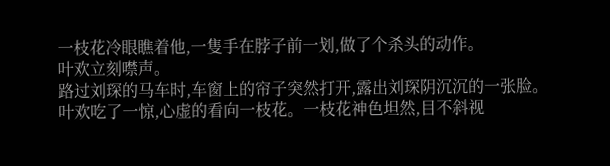一枝花冷眼瞧着他,一隻手在脖子前一划,做了个杀头的动作。
叶欢立刻噤声。
路过刘琛的马车时,车窗上的帘子突然打开,露出刘琛阴沉沉的一张脸。
叶欢吃了一惊,心虚的看向一枝花。一枝花神色坦然,目不斜视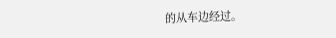的从车边经过。